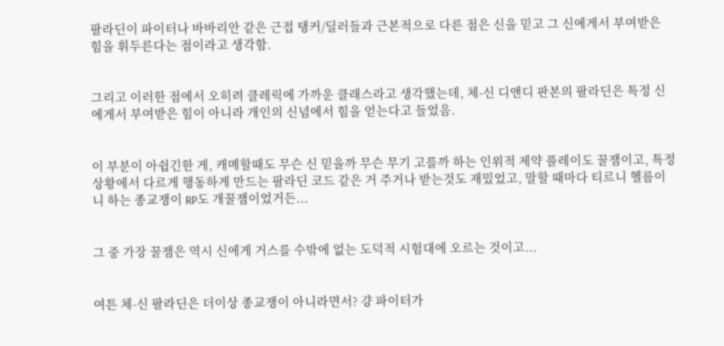팔라딘이 파이터나 바바리안 같은 근접 탱커/딜러들과 근본적으로 다른 점은 신을 믿고 그 신에게서 부여받은 힘을 휘두른다는 점이라고 생각함.


그리고 이러한 점에서 오히려 클레릭에 가까운 클래스라고 생각했는데, 체-신 디앤디 판본의 팔라딘은 특정 신에게서 부여받은 힘이 아니라 개인의 신념에서 힘을 얻는다고 들었음.


이 부분이 아쉽긴한 게, 캐메할때도 무슨 신 믿을까 무슨 무기 고를까 하는 인위적 제약 플레이도 꿀잼이고, 특정 상황에서 다르게 행동하게 만드는 팔라딘 코드 같은 거 주거나 받는것도 재밌었고, 말할 때마다 티르니 헬름이니 하는 종교쟁이 RP도 개꿀잼이었거든...


그 중 가장 꿀잼은 역시 신에게 거스를 수밖에 없는 도덕적 시험대에 오르는 것이고...


여튼 체-신 팔라딘은 더이상 종교쟁이 아니라면서? 걍 파이터가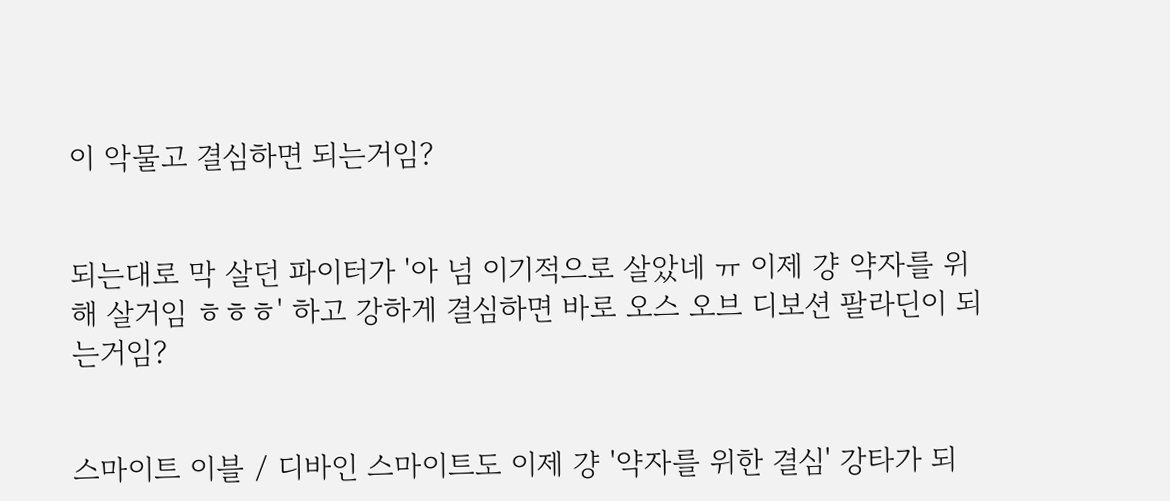이 악물고 결심하면 되는거임?


되는대로 막 살던 파이터가 '아 넘 이기적으로 살았네 ㅠ 이제 걍 약자를 위해 살거임 ㅎㅎㅎ' 하고 강하게 결심하면 바로 오스 오브 디보션 팔라딘이 되는거임?


스마이트 이블 / 디바인 스마이트도 이제 걍 '약자를 위한 결심' 강타가 되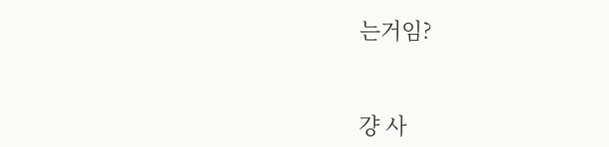는거임?


걍 사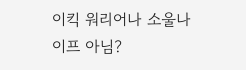이킥 워리어나 소울나이프 아님?